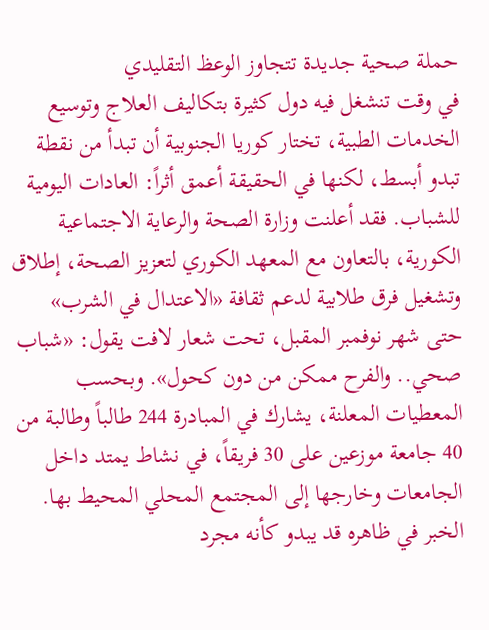حملة صحية جديدة تتجاوز الوعظ التقليدي
في وقت تنشغل فيه دول كثيرة بتكاليف العلاج وتوسيع الخدمات الطبية، تختار كوريا الجنوبية أن تبدأ من نقطة تبدو أبسط، لكنها في الحقيقة أعمق أثراً: العادات اليومية للشباب. فقد أعلنت وزارة الصحة والرعاية الاجتماعية الكورية، بالتعاون مع المعهد الكوري لتعزيز الصحة، إطلاق وتشغيل فرق طلابية لدعم ثقافة «الاعتدال في الشرب» حتى شهر نوفمبر المقبل، تحت شعار لافت يقول: «شباب صحي.. والفرح ممكن من دون كحول». وبحسب المعطيات المعلنة، يشارك في المبادرة 244 طالباً وطالبة من 40 جامعة موزعين على 30 فريقاً، في نشاط يمتد داخل الجامعات وخارجها إلى المجتمع المحلي المحيط بها.
الخبر في ظاهره قد يبدو كأنه مجرد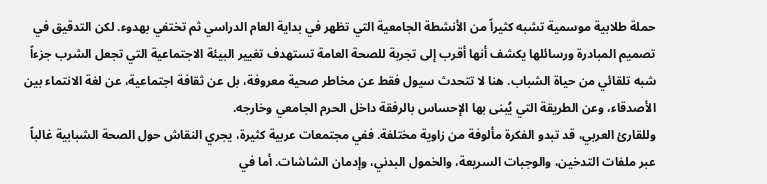حملة طلابية موسمية تشبه كثيراً من الأنشطة الجامعية التي تظهر في بداية العام الدراسي ثم تختفي بهدوء. لكن التدقيق في تصميم المبادرة ورسائلها يكشف أنها أقرب إلى تجربة للصحة العامة تستهدف تغيير البيئة الاجتماعية التي تجعل الشرب جزءاً شبه تلقائي من حياة الشباب. هنا لا تتحدث سيول فقط عن مخاطر صحية معروفة، بل عن ثقافة اجتماعية، عن لغة الانتماء بين الأصدقاء، وعن الطريقة التي يُبنى بها الإحساس بالرفقة داخل الحرم الجامعي وخارجه.
وللقارئ العربي، قد تبدو الفكرة مألوفة من زاوية مختلفة. ففي مجتمعات عربية كثيرة، يجري النقاش حول الصحة الشبابية غالباً عبر ملفات التدخين، والوجبات السريعة، والخمول البدني، وإدمان الشاشات. أما في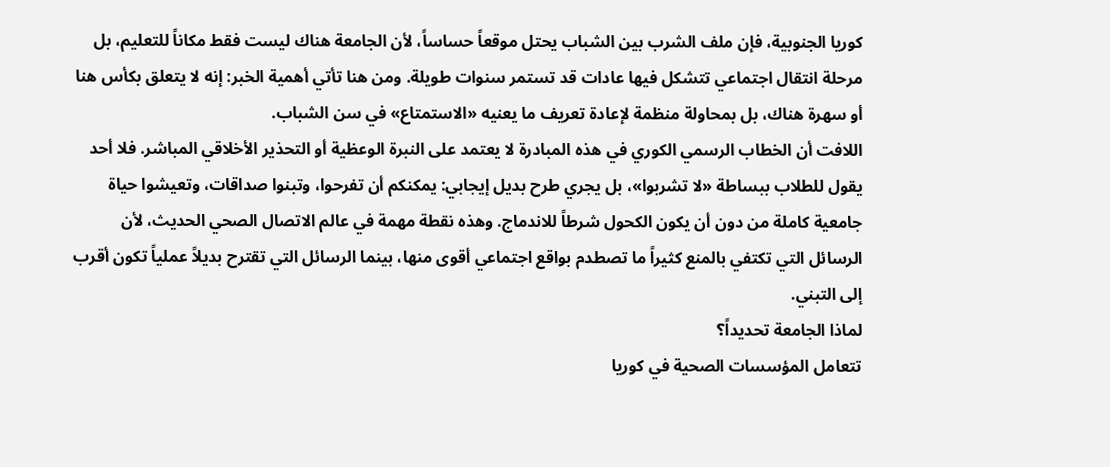كوريا الجنوبية، فإن ملف الشرب بين الشباب يحتل موقعاً حساساً، لأن الجامعة هناك ليست فقط مكاناً للتعليم، بل مرحلة انتقال اجتماعي تتشكل فيها عادات قد تستمر سنوات طويلة. ومن هنا تأتي أهمية الخبر: إنه لا يتعلق بكأس هنا أو سهرة هناك، بل بمحاولة منظمة لإعادة تعريف ما يعنيه «الاستمتاع» في سن الشباب.
اللافت أن الخطاب الرسمي الكوري في هذه المبادرة لا يعتمد على النبرة الوعظية أو التحذير الأخلاقي المباشر. فلا أحد يقول للطلاب ببساطة «لا تشربوا»، بل يجري طرح بديل إيجابي: يمكنكم أن تفرحوا، وتبنوا صداقات، وتعيشوا حياة جامعية كاملة من دون أن يكون الكحول شرطاً للاندماج. وهذه نقطة مهمة في عالم الاتصال الصحي الحديث، لأن الرسائل التي تكتفي بالمنع كثيراً ما تصطدم بواقع اجتماعي أقوى منها، بينما الرسائل التي تقترح بديلاً عملياً تكون أقرب إلى التبني.
لماذا الجامعة تحديداً؟
تتعامل المؤسسات الصحية في كوريا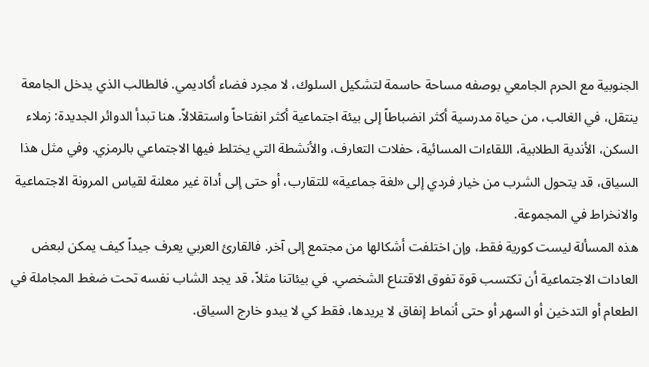الجنوبية مع الحرم الجامعي بوصفه مساحة حاسمة لتشكيل السلوك، لا مجرد فضاء أكاديمي. فالطالب الذي يدخل الجامعة ينتقل، في الغالب، من حياة مدرسية أكثر انضباطاً إلى بيئة اجتماعية أكثر انفتاحاً واستقلالاً. هنا تبدأ الدوائر الجديدة: زملاء السكن، الأندية الطلابية، اللقاءات المسائية، حفلات التعارف، والأنشطة التي يختلط فيها الاجتماعي بالرمزي. وفي مثل هذا السياق، قد يتحول الشرب من خيار فردي إلى «لغة جماعية» للتقارب، أو حتى إلى أداة غير معلنة لقياس المرونة الاجتماعية والانخراط في المجموعة.
هذه المسألة ليست كورية فقط، وإن اختلفت أشكالها من مجتمع إلى آخر. فالقارئ العربي يعرف جيداً كيف يمكن لبعض العادات الاجتماعية أن تكتسب قوة تفوق الاقتناع الشخصي. في بيئاتنا مثلاً، قد يجد الشاب نفسه تحت ضغط المجاملة في الطعام أو التدخين أو السهر أو حتى أنماط إنفاق لا يريدها، فقط كي لا يبدو خارج السياق.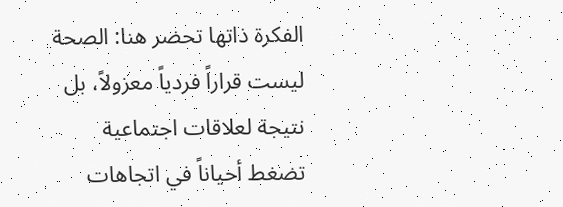الفكرة ذاتها تحضر هنا: الصحة ليست قراراً فردياً معزولاً، بل نتيجة لعلاقات اجتماعية تضغط أحياناً في اتجاهات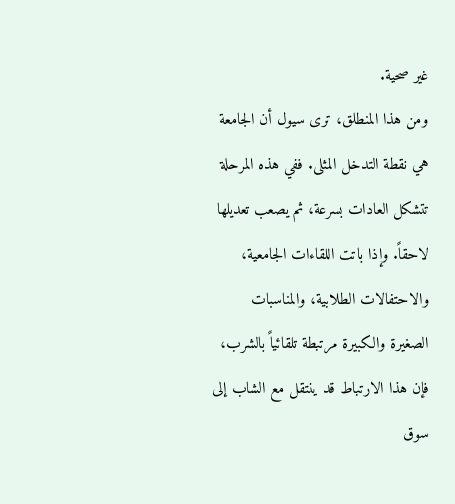غير صحية.
ومن هذا المنطلق، ترى سيول أن الجامعة هي نقطة التدخل المثلى. ففي هذه المرحلة تتشكل العادات بسرعة، ثم يصعب تعديلها لاحقاً. وإذا باتت اللقاءات الجامعية، والاحتفالات الطلابية، والمناسبات الصغيرة والكبيرة مرتبطة تلقائياً بالشرب، فإن هذا الارتباط قد ينتقل مع الشاب إلى سوق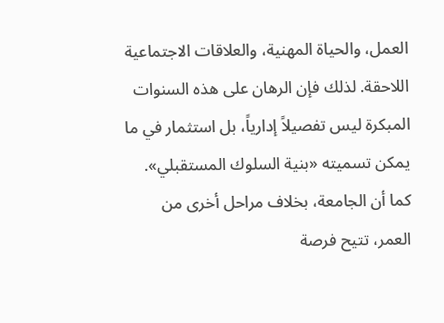العمل، والحياة المهنية، والعلاقات الاجتماعية اللاحقة. لذلك فإن الرهان على هذه السنوات المبكرة ليس تفصيلاً إدارياً، بل استثمار في ما يمكن تسميته «بنية السلوك المستقبلي».
كما أن الجامعة، بخلاف مراحل أخرى من العمر، تتيح فرصة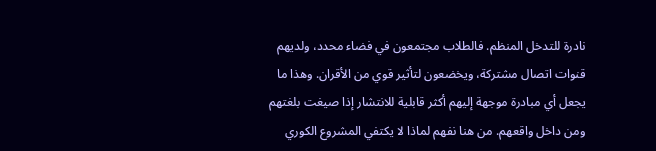نادرة للتدخل المنظم. فالطلاب مجتمعون في فضاء محدد، ولديهم قنوات اتصال مشتركة، ويخضعون لتأثير قوي من الأقران. وهذا ما يجعل أي مبادرة موجهة إليهم أكثر قابلية للانتشار إذا صيغت بلغتهم ومن داخل واقعهم. من هنا نفهم لماذا لا يكتفي المشروع الكوري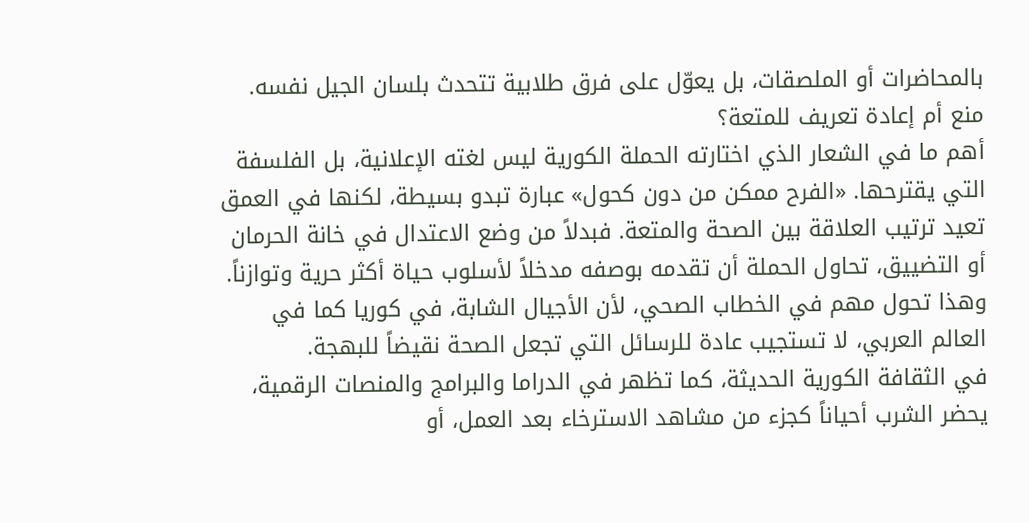بالمحاضرات أو الملصقات، بل يعوّل على فرق طلابية تتحدث بلسان الجيل نفسه.
منع أم إعادة تعريف للمتعة؟
أهم ما في الشعار الذي اختارته الحملة الكورية ليس لغته الإعلانية، بل الفلسفة التي يقترحها. «الفرح ممكن من دون كحول» عبارة تبدو بسيطة، لكنها في العمق تعيد ترتيب العلاقة بين الصحة والمتعة. فبدلاً من وضع الاعتدال في خانة الحرمان أو التضييق، تحاول الحملة أن تقدمه بوصفه مدخلاً لأسلوب حياة أكثر حرية وتوازناً. وهذا تحول مهم في الخطاب الصحي، لأن الأجيال الشابة، في كوريا كما في العالم العربي، لا تستجيب عادة للرسائل التي تجعل الصحة نقيضاً للبهجة.
في الثقافة الكورية الحديثة، كما تظهر في الدراما والبرامج والمنصات الرقمية، يحضر الشرب أحياناً كجزء من مشاهد الاسترخاء بعد العمل، أو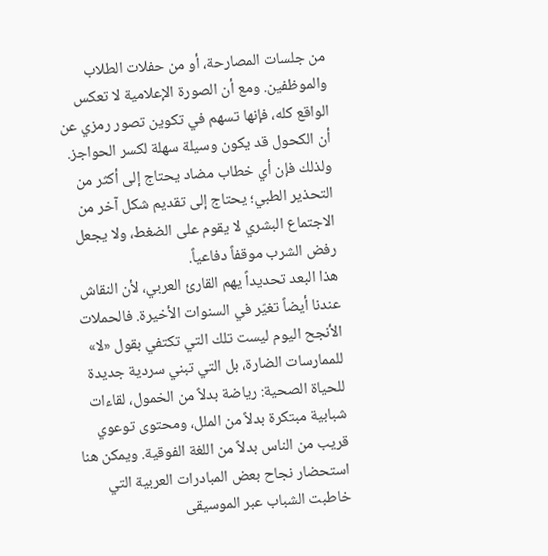من جلسات المصارحة، أو من حفلات الطلاب والموظفين. ومع أن الصورة الإعلامية لا تعكس الواقع كله، فإنها تسهم في تكوين تصور رمزي عن أن الكحول قد يكون وسيلة سهلة لكسر الحواجز. ولذلك فإن أي خطاب مضاد يحتاج إلى أكثر من التحذير الطبي؛ يحتاج إلى تقديم شكل آخر من الاجتماع البشري لا يقوم على الضغط، ولا يجعل رفض الشرب موقفاً دفاعياً.
هذا البعد تحديداً يهم القارئ العربي، لأن النقاش عندنا أيضاً تغيّر في السنوات الأخيرة. فالحملات الأنجح اليوم ليست تلك التي تكتفي بقول «لا» للممارسات الضارة، بل التي تبني سردية جديدة للحياة الصحية: رياضة بدلاً من الخمول، لقاءات شبابية مبتكرة بدلاً من الملل، ومحتوى توعوي قريب من الناس بدلاً من اللغة الفوقية. ويمكن هنا استحضار نجاح بعض المبادرات العربية التي خاطبت الشباب عبر الموسيقى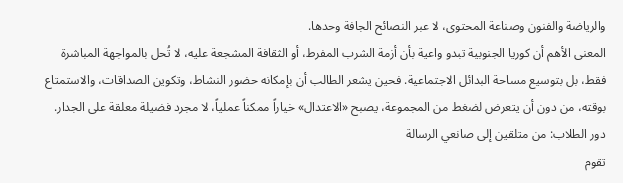والرياضة والفنون وصناعة المحتوى، لا عبر النصائح الجافة وحدها.
المعنى الأهم أن كوريا الجنوبية تبدو واعية بأن أزمة الشرب المفرط، أو الثقافة المشجعة عليه، لا تُحل بالمواجهة المباشرة فقط، بل بتوسيع مساحة البدائل الاجتماعية. فحين يشعر الطالب أن بإمكانه حضور النشاط، وتكوين الصداقات، والاستمتاع بوقته، من دون أن يتعرض لضغط من المجموعة، يصبح «الاعتدال» خياراً ممكناً عملياً، لا مجرد فضيلة معلقة على الجدار.
دور الطلاب: من متلقين إلى صانعي الرسالة
تقوم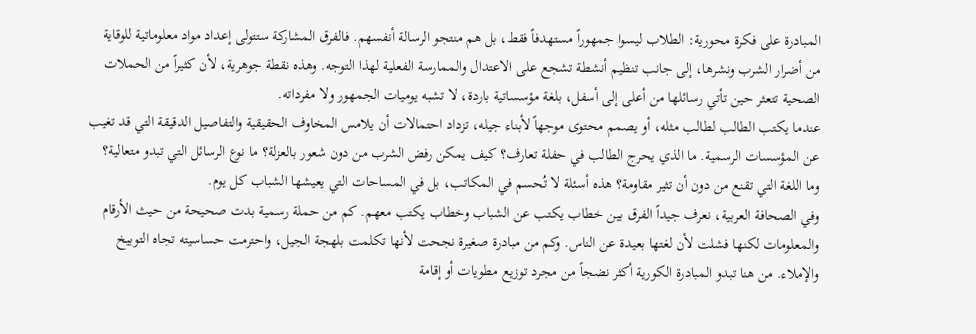المبادرة على فكرة محورية: الطلاب ليسوا جمهوراً مستهدفاً فقط، بل هم منتجو الرسالة أنفسهم. فالفرق المشاركة ستتولى إعداد مواد معلوماتية للوقاية من أضرار الشرب ونشرها، إلى جانب تنظيم أنشطة تشجع على الاعتدال والممارسة الفعلية لهذا التوجه. وهذه نقطة جوهرية، لأن كثيراً من الحملات الصحية تتعثر حين تأتي رسائلها من أعلى إلى أسفل، بلغة مؤسساتية باردة، لا تشبه يوميات الجمهور ولا مفرداته.
عندما يكتب الطالب لطالب مثله، أو يصمم محتوى موجهاً لأبناء جيله، تزداد احتمالات أن يلامس المخاوف الحقيقية والتفاصيل الدقيقة التي قد تغيب عن المؤسسات الرسمية. ما الذي يحرج الطالب في حفلة تعارف؟ كيف يمكن رفض الشرب من دون شعور بالعزلة؟ ما نوع الرسائل التي تبدو متعالية؟ وما اللغة التي تقنع من دون أن تثير مقاومة؟ هذه أسئلة لا تُحسم في المكاتب، بل في المساحات التي يعيشها الشباب كل يوم.
وفي الصحافة العربية، نعرف جيداً الفرق بين خطاب يكتب عن الشباب وخطاب يكتب معهم. كم من حملة رسمية بدت صحيحة من حيث الأرقام والمعلومات لكنها فشلت لأن لغتها بعيدة عن الناس. وكم من مبادرة صغيرة نجحت لأنها تكلمت بلهجة الجيل، واحترمت حساسيته تجاه التوبيخ والإملاء. من هنا تبدو المبادرة الكورية أكثر نضجاً من مجرد توزيع مطويات أو إقامة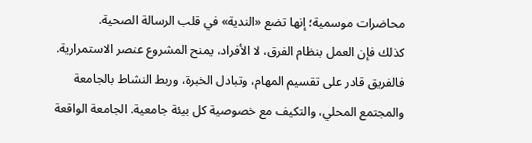محاضرات موسمية؛ إنها تضع «الندية» في قلب الرسالة الصحية.
كذلك فإن العمل بنظام الفرق، لا الأفراد، يمنح المشروع عنصر الاستمرارية. فالفريق قادر على تقسيم المهام، وتبادل الخبرة، وربط النشاط بالجامعة والمجتمع المحلي، والتكيف مع خصوصية كل بيئة جامعية. الجامعة الواقعة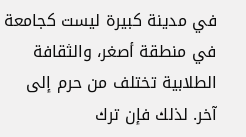في مدينة كبيرة ليست كجامعة في منطقة أصغر، والثقافة الطلابية تختلف من حرم إلى آخر. لذلك فإن ترك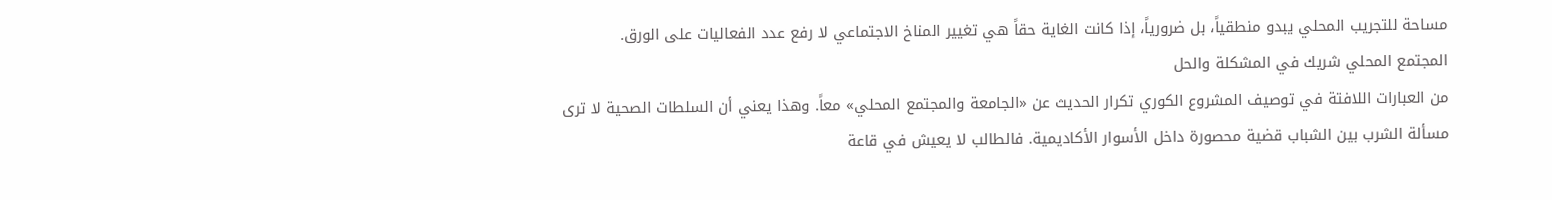مساحة للتجريب المحلي يبدو منطقياً، بل ضرورياً، إذا كانت الغاية حقاً هي تغيير المناخ الاجتماعي لا رفع عدد الفعاليات على الورق.
المجتمع المحلي شريك في المشكلة والحل
من العبارات اللافتة في توصيف المشروع الكوري تكرار الحديث عن «الجامعة والمجتمع المحلي» معاً. وهذا يعني أن السلطات الصحية لا ترى مسألة الشرب بين الشباب قضية محصورة داخل الأسوار الأكاديمية. فالطالب لا يعيش في قاعة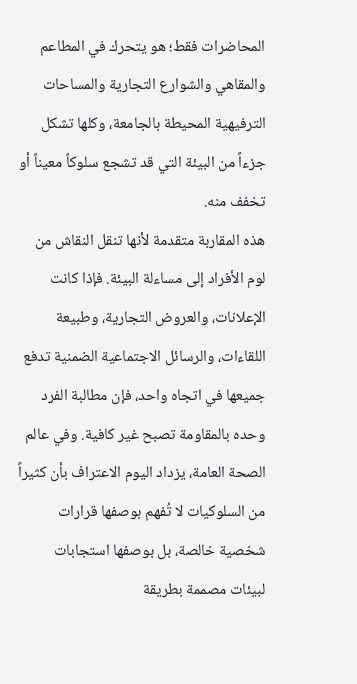المحاضرات فقط؛ هو يتحرك في المطاعم والمقاهي والشوارع التجارية والمساحات الترفيهية المحيطة بالجامعة، وكلها تشكل جزءاً من البيئة التي قد تشجع سلوكاً معيناً أو تخفف منه.
هذه المقاربة متقدمة لأنها تنقل النقاش من لوم الأفراد إلى مساءلة البيئة. فإذا كانت الإعلانات، والعروض التجارية، وطبيعة اللقاءات، والرسائل الاجتماعية الضمنية تدفع جميعها في اتجاه واحد، فإن مطالبة الفرد وحده بالمقاومة تصبح غير كافية. وفي عالم الصحة العامة، يزداد اليوم الاعتراف بأن كثيراً من السلوكيات لا تُفهم بوصفها قرارات شخصية خالصة، بل بوصفها استجابات لبيئات مصممة بطريقة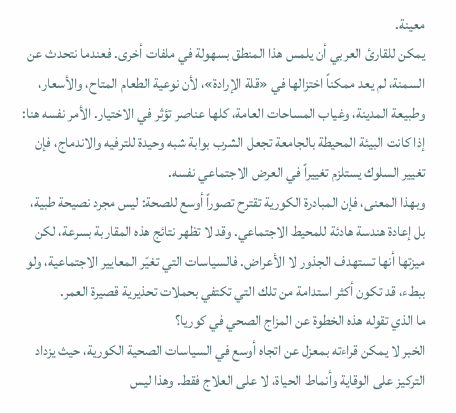معينة.
يمكن للقارئ العربي أن يلمس هذا المنطق بسهولة في ملفات أخرى. فعندما نتحدث عن السمنة، لم يعد ممكناً اختزالها في «قلة الإرادة»، لأن نوعية الطعام المتاح، والأسعار، وطبيعة المدينة، وغياب المساحات العامة، كلها عناصر تؤثر في الاختيار. الأمر نفسه هنا: إذا كانت البيئة المحيطة بالجامعة تجعل الشرب بوابة شبه وحيدة للترفيه والاندماج، فإن تغيير السلوك يستلزم تغييراً في العرض الاجتماعي نفسه.
وبهذا المعنى، فإن المبادرة الكورية تقترح تصوراً أوسع للصحة: ليس مجرد نصيحة طبية، بل إعادة هندسة هادئة للمحيط الاجتماعي. وقد لا تظهر نتائج هذه المقاربة بسرعة، لكن ميزتها أنها تستهدف الجذور لا الأعراض. فالسياسات التي تغيّر المعايير الاجتماعية، ولو ببطء، قد تكون أكثر استدامة من تلك التي تكتفي بحملات تحذيرية قصيرة العمر.
ما الذي تقوله هذه الخطوة عن المزاج الصحي في كوريا؟
الخبر لا يمكن قراءته بمعزل عن اتجاه أوسع في السياسات الصحية الكورية، حيث يزداد التركيز على الوقاية وأنماط الحياة، لا على العلاج فقط. وهذا ليس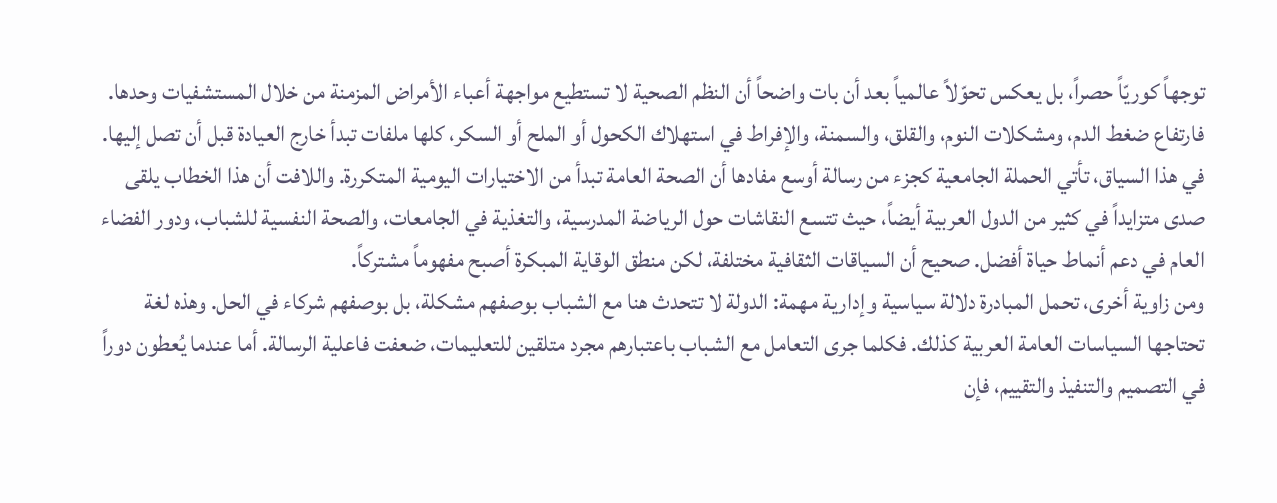توجهاً كوريّاً حصراً، بل يعكس تحوّلاً عالمياً بعد أن بات واضحاً أن النظم الصحية لا تستطيع مواجهة أعباء الأمراض المزمنة من خلال المستشفيات وحدها. فارتفاع ضغط الدم، ومشكلات النوم، والقلق، والسمنة، والإفراط في استهلاك الكحول أو الملح أو السكر، كلها ملفات تبدأ خارج العيادة قبل أن تصل إليها.
في هذا السياق، تأتي الحملة الجامعية كجزء من رسالة أوسع مفادها أن الصحة العامة تبدأ من الاختيارات اليومية المتكررة. واللافت أن هذا الخطاب يلقى صدى متزايداً في كثير من الدول العربية أيضاً، حيث تتسع النقاشات حول الرياضة المدرسية، والتغذية في الجامعات، والصحة النفسية للشباب، ودور الفضاء العام في دعم أنماط حياة أفضل. صحيح أن السياقات الثقافية مختلفة، لكن منطق الوقاية المبكرة أصبح مفهوماً مشتركاً.
ومن زاوية أخرى، تحمل المبادرة دلالة سياسية وإدارية مهمة: الدولة لا تتحدث هنا مع الشباب بوصفهم مشكلة، بل بوصفهم شركاء في الحل. وهذه لغة تحتاجها السياسات العامة العربية كذلك. فكلما جرى التعامل مع الشباب باعتبارهم مجرد متلقين للتعليمات، ضعفت فاعلية الرسالة. أما عندما يُعطون دوراً في التصميم والتنفيذ والتقييم، فإن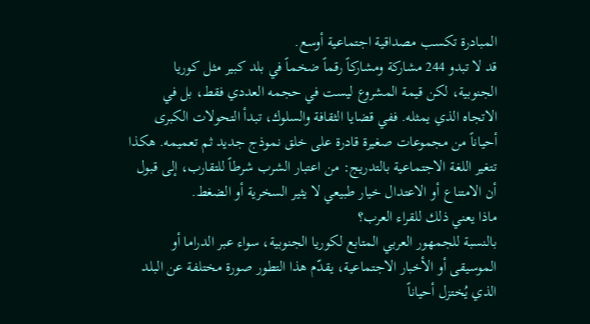المبادرة تكسب مصداقية اجتماعية أوسع.
قد لا تبدو 244 مشاركة ومشاركاً رقماً ضخماً في بلد كبير مثل كوريا الجنوبية، لكن قيمة المشروع ليست في حجمه العددي فقط، بل في الاتجاه الذي يمثله. ففي قضايا الثقافة والسلوك، تبدأ التحولات الكبرى أحياناً من مجموعات صغيرة قادرة على خلق نموذج جديد ثم تعميمه. هكذا تتغير اللغة الاجتماعية بالتدريج: من اعتبار الشرب شرطاً للتقارب، إلى قبول أن الامتناع أو الاعتدال خيار طبيعي لا يثير السخرية أو الضغط.
ماذا يعني ذلك للقراء العرب؟
بالنسبة للجمهور العربي المتابع لكوريا الجنوبية، سواء عبر الدراما أو الموسيقى أو الأخبار الاجتماعية، يقدّم هذا التطور صورة مختلفة عن البلد الذي يُختزل أحياناً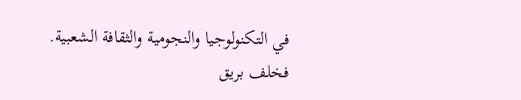في التكنولوجيا والنجومية والثقافة الشعبية. فخلف بريق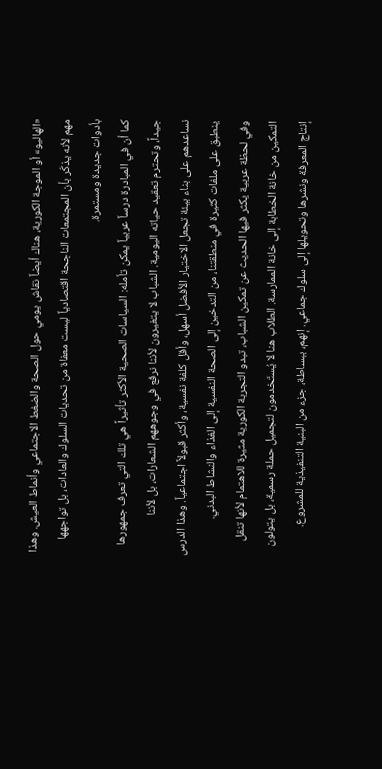«الهاليو» أو الموجة الكورية، هناك أيضاً نقاش يومي حول الصحة والضغط الاجتماعي وأنماط العيش. وهذا مهم لأنه يذكّر بأن المجتمعات الناجحة اقتصادياً ليست معفاة من تحديات السلوك والعادات، بل تواجهها بأدوات جديدة ومستمرة.
كما أن في المبادرة درساً عربياً يمكن تأمله: السياسات الصحية الأكثر تأثيراً هي تلك التي تعرف جمهورها جيداً، وتحترم تعقيد حياته اليومية. الشباب لا يتغيرون لأننا نرفع في وجوههم الشعارات، بل لأننا نساعدهم على بناء بيئة تجعل الاختيار الأفضل أسهل، وأقل كلفة نفسية، وأكثر قبولاً اجتماعياً. وهذا الدرس ينطبق على ملفات كثيرة في منطقتنا، من التدخين إلى الصحة النفسية إلى الغذاء والنشاط البدني.
وفي لحظة عربية يكثر فيها الحديث عن تمكين الشباب، تبدو التجربة الكورية مثيرة للاهتمام لأنها تنقل التمكين من خانة الخطابة إلى خانة الممارسة. الطلاب هنا لا يُستَخدمون لتجميل حملة رسمية، بل يتولون إنتاج المعرفة ونشرها وتحويلها إلى سلوك جماعي. إنهم، ببساطة، جزء من البنية التنفيذية للمشروع.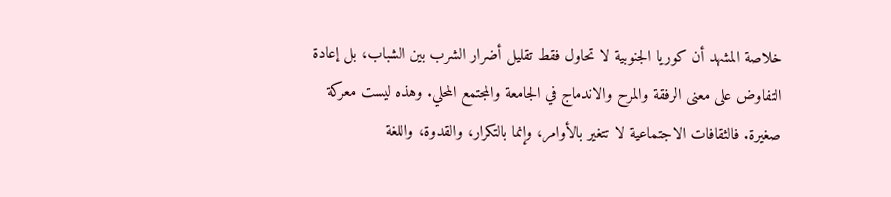خلاصة المشهد أن كوريا الجنوبية لا تحاول فقط تقليل أضرار الشرب بين الشباب، بل إعادة التفاوض على معنى الرفقة والمرح والاندماج في الجامعة والمجتمع المحلي. وهذه ليست معركة صغيرة. فالثقافات الاجتماعية لا تتغير بالأوامر، وإنما بالتكرار، والقدوة، واللغة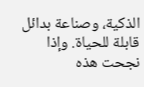الذكية، وصناعة بدائل قابلة للحياة. وإذا نجحت هذه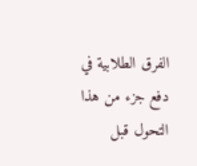الفرق الطلابية في دفع جزء من هذا التحول قبل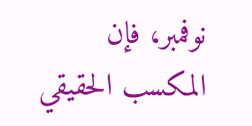نوفمبر، فإن المكسب الحقيقي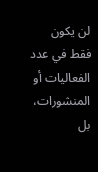لن يكون فقط في عدد الفعاليات أو المنشورات، بل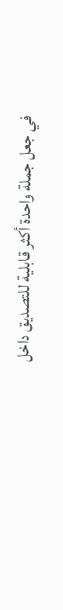في جعل جملة واحدة أكثر قابلية للتصديق داخل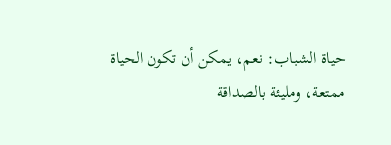حياة الشباب: نعم، يمكن أن تكون الحياة ممتعة، ومليئة بالصداقة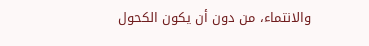والانتماء، من دون أن يكون الكحول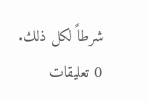شرطاً لكل ذلك.
0 تعليقات